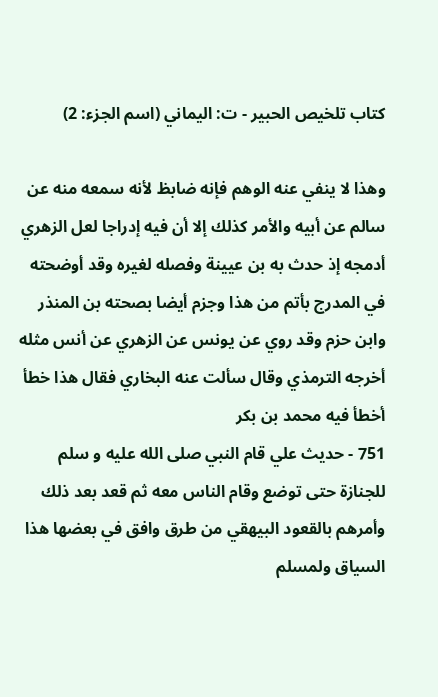كتاب تلخيص الحبير - ت: اليماني (اسم الجزء: 2)

وهذا لا ينفي عنه الوهم فإنه ضابظ لأنه سمعه منه عن سالم عن أبيه والأمر كذلك إلا أن فيه إدراجا لعل الزهري أدمجه إذ حدث به بن عيينة وفصله لغيره وقد أوضحته في المدرج بأتم من هذا وجزم أيضا بصحته بن المنذر وابن حزم وقد روي عن يونس عن الزهري عن أنس مثله أخرجه الترمذي وقال سألت عنه البخاري فقال هذا خطأ أخطأ فيه محمد بن بكر
751 - حديث علي قام النبي صلى الله عليه و سلم للجنازة حتى توضع وقام الناس معه ثم قعد بعد ذلك وأمرهم بالقعود البيهقي من طرق وافق في بعضها هذا السياق ولمسلم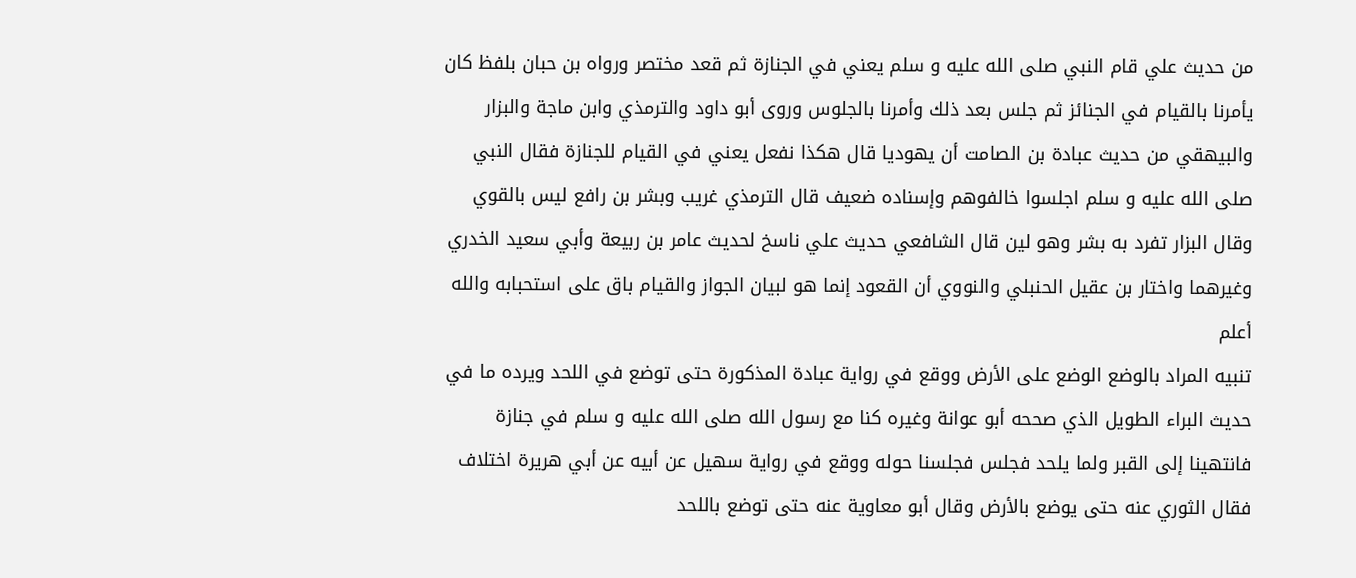من حديث علي قام النبي صلى الله عليه و سلم يعني في الجنازة ثم قعد مختصر ورواه بن حبان بلفظ كان يأمرنا بالقيام في الجنائز ثم جلس بعد ذلك وأمرنا بالجلوس وروى أبو داود والترمذي وابن ماجة والبزار والبيهقي من حديث عبادة بن الصامت أن يهوديا قال هكذا نفعل يعني في القيام للجنازة فقال النبي صلى الله عليه و سلم اجلسوا خالفوهم وإسناده ضعيف قال الترمذي غريب وبشر بن رافع ليس بالقوي وقال البزار تفرد به بشر وهو لين قال الشافعي حديث علي ناسخ لحديث عامر بن ربيعة وأبي سعيد الخدري وغيرهما واختار بن عقيل الحنبلي والنووي أن القعود إنما هو لبيان الجواز والقيام باق على استحبابه والله أعلم
تنبيه المراد بالوضع الوضع على الأرض ووقع في رواية عبادة المذكورة حتى توضع في اللحد ويرده ما في حديث البراء الطويل الذي صححه أبو عوانة وغيره كنا مع رسول الله صلى الله عليه و سلم في جنازة فانتهينا إلى القبر ولما يلحد فجلس فجلسنا حوله ووقع في رواية سهيل عن أبيه عن أبي هريرة اختلاف فقال الثوري عنه حتى يوضع بالأرض وقال أبو معاوية عنه حتى توضع باللحد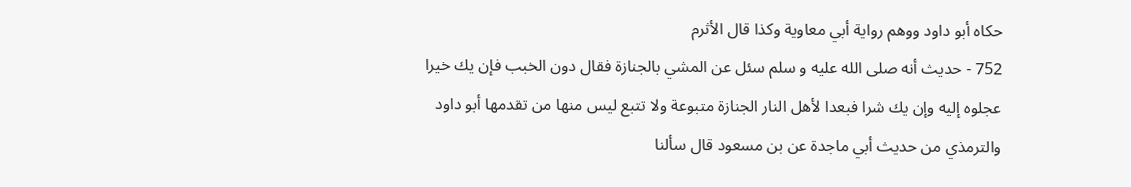حكاه أبو داود ووهم رواية أبي معاوية وكذا قال الأثرم
752 - حديث أنه صلى الله عليه و سلم سئل عن المشي بالجنازة فقال دون الخبب فإن يك خيرا عجلوه إليه وإن يك شرا فبعدا لأهل النار الجنازة متبوعة ولا تتبع ليس منها من تقدمها أبو داود والترمذي من حديث أبي ماجدة عن بن مسعود قال سألنا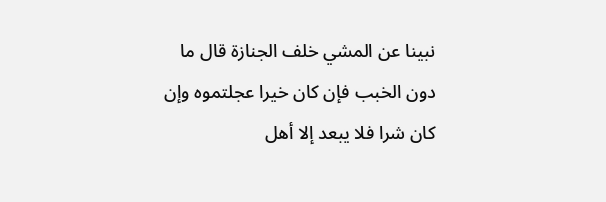نبينا عن المشي خلف الجنازة قال ما دون الخبب فإن كان خيرا عجلتموه وإن كان شرا فلا يبعد إلا أهل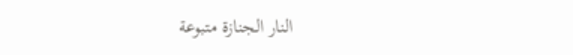النار الجنازة متبوعة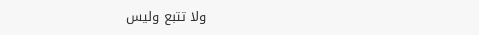ولا تتبع وليس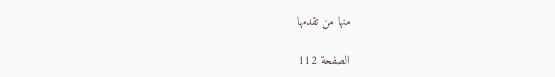منها من تقدمها

الصفحة 112